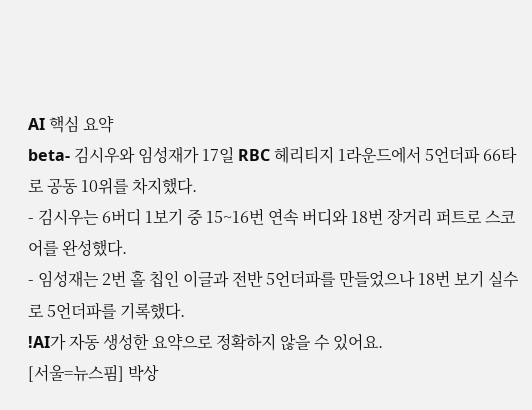AI 핵심 요약
beta- 김시우와 임성재가 17일 RBC 헤리티지 1라운드에서 5언더파 66타로 공동 10위를 차지했다.
- 김시우는 6버디 1보기 중 15~16번 연속 버디와 18번 장거리 퍼트로 스코어를 완성했다.
- 임성재는 2번 홀 칩인 이글과 전반 5언더파를 만들었으나 18번 보기 실수로 5언더파를 기록했다.
!AI가 자동 생성한 요약으로 정확하지 않을 수 있어요.
[서울=뉴스핌] 박상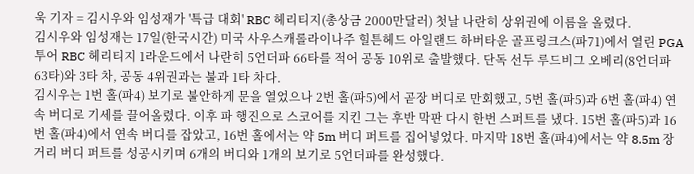욱 기자 = 김시우와 임성재가 '특급 대회' RBC 헤리티지(총상금 2000만달러) 첫날 나란히 상위권에 이름을 올렸다.
김시우와 임성재는 17일(한국시간) 미국 사우스캐롤라이나주 힐튼헤드 아일랜드 하버타운 골프링크스(파71)에서 열린 PGA 투어 RBC 헤리티지 1라운드에서 나란히 5언더파 66타를 적어 공동 10위로 출발했다. 단독 선두 루드비그 오베리(8언더파 63타)와 3타 차, 공동 4위권과는 불과 1타 차다.
김시우는 1번 홀(파4) 보기로 불안하게 문을 열었으나 2번 홀(파5)에서 곧장 버디로 만회했고, 5번 홀(파5)과 6번 홀(파4) 연속 버디로 기세를 끌어올렸다. 이후 파 행진으로 스코어를 지킨 그는 후반 막판 다시 한번 스퍼트를 냈다. 15번 홀(파5)과 16번 홀(파4)에서 연속 버디를 잡았고, 16번 홀에서는 약 5m 버디 퍼트를 집어넣었다. 마지막 18번 홀(파4)에서는 약 8.5m 장거리 버디 퍼트를 성공시키며 6개의 버디와 1개의 보기로 5언더파를 완성했다.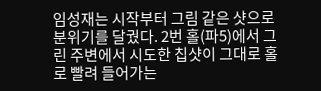임성재는 시작부터 그림 같은 샷으로 분위기를 달궜다. 2번 홀(파5)에서 그린 주변에서 시도한 칩샷이 그대로 홀로 빨려 들어가는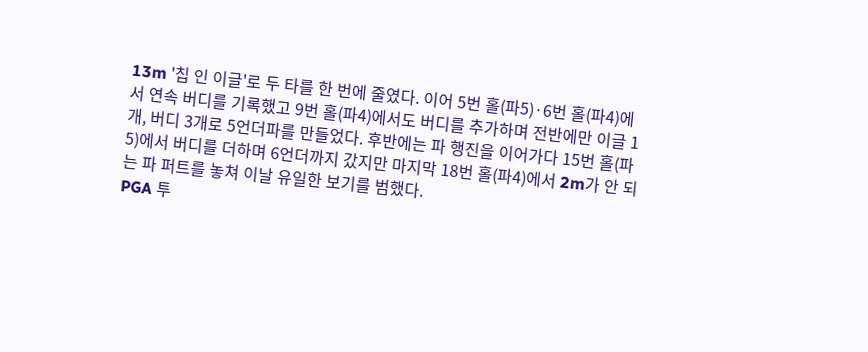13m '칩 인 이글'로 두 타를 한 번에 줄였다. 이어 5번 홀(파5)·6번 홀(파4)에서 연속 버디를 기록했고 9번 홀(파4)에서도 버디를 추가하며 전반에만 이글 1개, 버디 3개로 5언더파를 만들었다. 후반에는 파 행진을 이어가다 15번 홀(파5)에서 버디를 더하며 6언더까지 갔지만 마지막 18번 홀(파4)에서 2m가 안 되는 파 퍼트를 놓쳐 이날 유일한 보기를 범했다.
PGA 투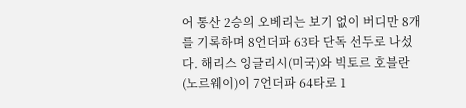어 통산 2승의 오베리는 보기 없이 버디만 8개를 기록하며 8언더파 63타 단독 선두로 나섰다. 해리스 잉글리시(미국)와 빅토르 호블란(노르웨이)이 7언더파 64타로 1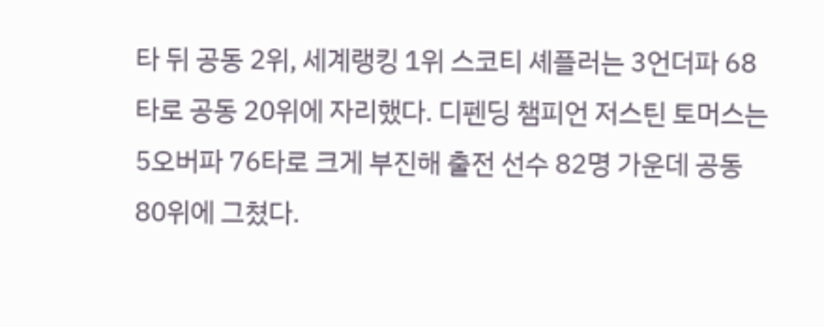타 뒤 공동 2위, 세계랭킹 1위 스코티 셰플러는 3언더파 68타로 공동 20위에 자리했다. 디펜딩 챔피언 저스틴 토머스는 5오버파 76타로 크게 부진해 출전 선수 82명 가운데 공동 80위에 그쳤다.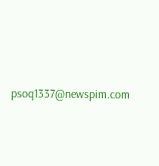psoq1337@newspim.com